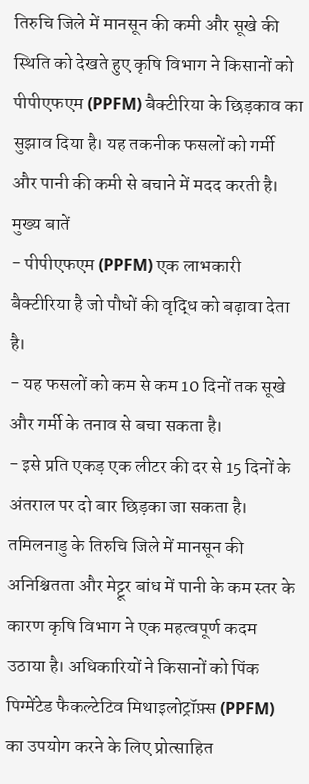तिरुचि जिले में मानसून की कमी और सूखे की स्थिति को देखते हुए कृषि विभाग ने किसानों को पीपीएफएम (PPFM) बैक्टीरिया के छिड़काव का सुझाव दिया है। यह तकनीक फसलों को गर्मी और पानी की कमी से बचाने में मदद करती है।
मुख्य बातें
- पीपीएफएम (PPFM) एक लाभकारी बैक्टीरिया है जो पौधों की वृद्धि को बढ़ावा देता है।
- यह फसलों को कम से कम 10 दिनों तक सूखे और गर्मी के तनाव से बचा सकता है।
- इसे प्रति एकड़ एक लीटर की दर से 15 दिनों के अंतराल पर दो बार छिड़का जा सकता है।
तमिलनाडु के तिरुचि जिले में मानसून की अनिश्चितता और मेट्टूर बांध में पानी के कम स्तर के कारण कृषि विभाग ने एक महत्वपूर्ण कदम उठाया है। अधिकारियों ने किसानों को पिंक पिग्मेंटेड फैकल्टेटिव मिथाइलोट्रॉफ़्स (PPFM) का उपयोग करने के लिए प्रोत्साहित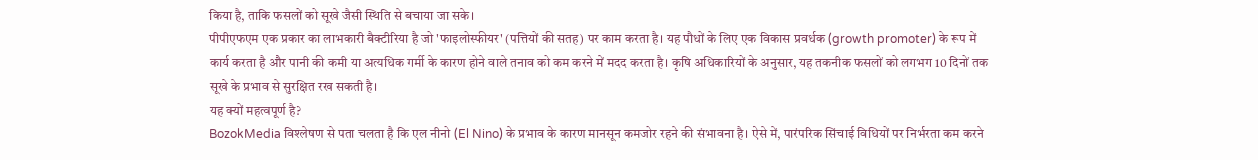किया है, ताकि फसलों को सूखे जैसी स्थिति से बचाया जा सके।
पीपीएफएम एक प्रकार का लाभकारी बैक्टीरिया है जो 'फाइलोस्फीयर' (पत्तियों की सतह) पर काम करता है। यह पौधों के लिए एक विकास प्रवर्धक (growth promoter) के रूप में कार्य करता है और पानी की कमी या अत्यधिक गर्मी के कारण होने वाले तनाव को कम करने में मदद करता है। कृषि अधिकारियों के अनुसार, यह तकनीक फसलों को लगभग 10 दिनों तक सूखे के प्रभाव से सुरक्षित रख सकती है।
यह क्यों महत्वपूर्ण है?
BozokMedia विश्लेषण से पता चलता है कि एल नीनो (El Nino) के प्रभाव के कारण मानसून कमजोर रहने की संभावना है। ऐसे में, पारंपरिक सिंचाई विधियों पर निर्भरता कम करने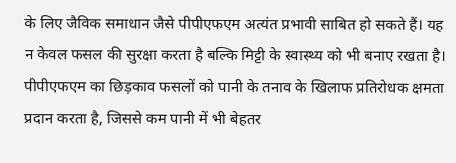के लिए जैविक समाधान जैसे पीपीएफएम अत्यंत प्रभावी साबित हो सकते हैं। यह न केवल फसल की सुरक्षा करता है बल्कि मिट्टी के स्वास्थ्य को भी बनाए रखता है।
पीपीएफएम का छिड़काव फसलों को पानी के तनाव के खिलाफ प्रतिरोधक क्षमता प्रदान करता है, जिससे कम पानी में भी बेहतर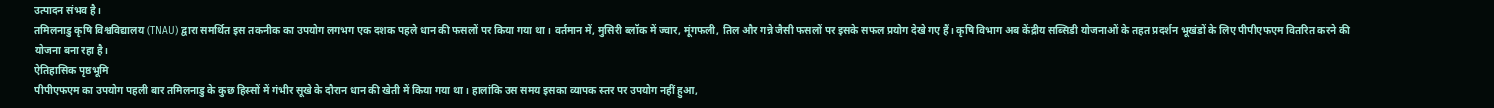उत्पादन संभव है।
तमिलनाडु कृषि विश्वविद्यालय (TNAU) द्वारा समर्थित इस तकनीक का उपयोग लगभग एक दशक पहले धान की फसलों पर किया गया था। वर्तमान में, मुसिरी ब्लॉक में ज्वार, मूंगफली, तिल और गन्ने जैसी फसलों पर इसके सफल प्रयोग देखे गए हैं। कृषि विभाग अब केंद्रीय सब्सिडी योजनाओं के तहत प्रदर्शन भूखंडों के लिए पीपीएफएम वितरित करने की योजना बना रहा है।
ऐतिहासिक पृष्ठभूमि
पीपीएफएम का उपयोग पहली बार तमिलनाडु के कुछ हिस्सों में गंभीर सूखे के दौरान धान की खेती में किया गया था। हालांकि उस समय इसका व्यापक स्तर पर उपयोग नहीं हुआ,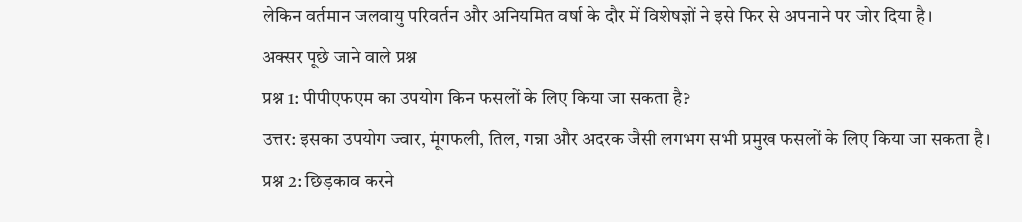लेकिन वर्तमान जलवायु परिवर्तन और अनियमित वर्षा के दौर में विशेषज्ञों ने इसे फिर से अपनाने पर जोर दिया है।
अक्सर पूछे जाने वाले प्रश्न
प्रश्न 1: पीपीएफएम का उपयोग किन फसलों के लिए किया जा सकता है?
उत्तर: इसका उपयोग ज्वार, मूंगफली, तिल, गन्ना और अदरक जैसी लगभग सभी प्रमुख फसलों के लिए किया जा सकता है।
प्रश्न 2: छिड़काव करने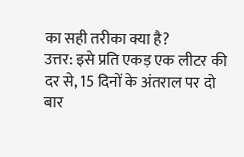का सही तरीका क्या है?
उत्तर: इसे प्रति एकड़ एक लीटर की दर से, 15 दिनों के अंतराल पर दो बार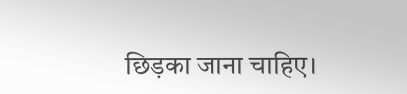छिड़का जाना चाहिए।